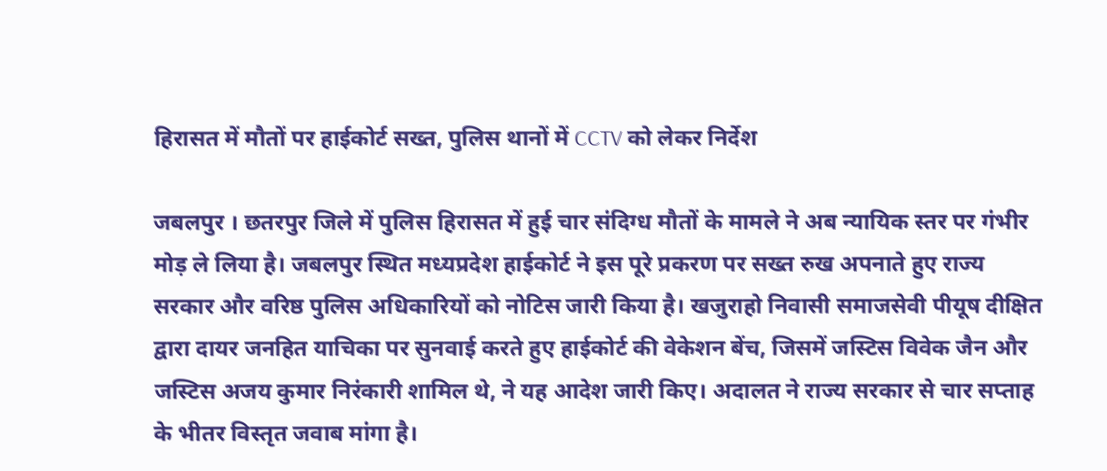हिरासत में मौतों पर हाईकोर्ट सख्त, पुलिस थानों में CCTV को लेकर निर्देश

जबलपुर । छतरपुर जिले में पुलिस हिरासत में हुई चार संदिग्ध मौतों के मामले ने अब न्यायिक स्तर पर गंभीर मोड़ ले लिया है। जबलपुर स्थित मध्यप्रदेश हाईकोर्ट ने इस पूरे प्रकरण पर सख्त रुख अपनाते हुए राज्य सरकार और वरिष्ठ पुलिस अधिकारियों को नोटिस जारी किया है। खजुराहो निवासी समाजसेवी पीयूष दीक्षित द्वारा दायर जनहित याचिका पर सुनवाई करते हुए हाईकोर्ट की वेकेशन बेंच, जिसमें जस्टिस विवेक जैन और जस्टिस अजय कुमार निरंकारी शामिल थे, ने यह आदेश जारी किए। अदालत ने राज्य सरकार से चार सप्ताह के भीतर विस्तृत जवाब मांगा है।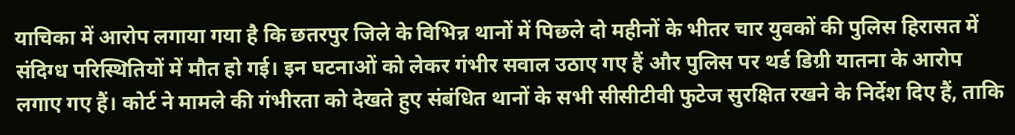याचिका में आरोप लगाया गया है कि छतरपुर जिले के विभिन्न थानों में पिछले दो महीनों के भीतर चार युवकों की पुलिस हिरासत में संदिग्ध परिस्थितियों में मौत हो गई। इन घटनाओं को लेकर गंभीर सवाल उठाए गए हैं और पुलिस पर थर्ड डिग्री यातना के आरोप लगाए गए हैं। कोर्ट ने मामले की गंभीरता को देखते हुए संबंधित थानों के सभी सीसीटीवी फुटेज सुरक्षित रखने के निर्देश दिए हैं, ताकि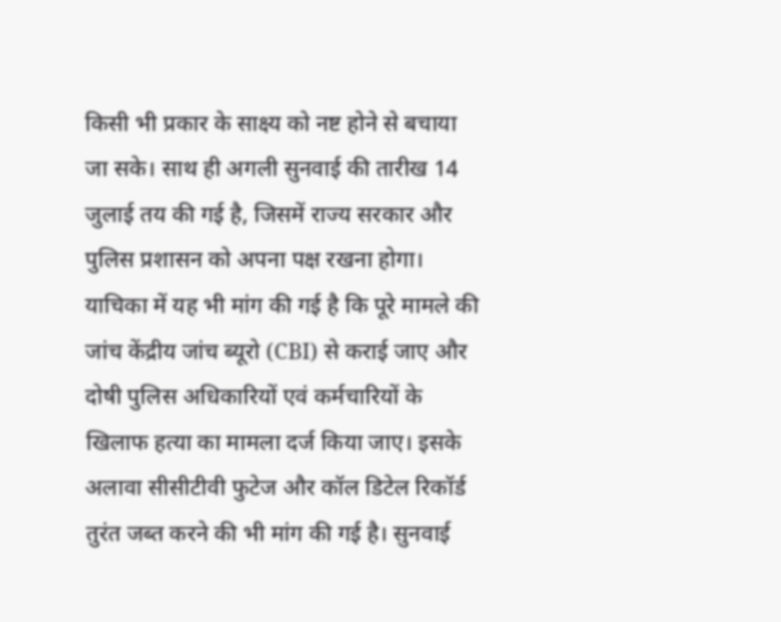किसी भी प्रकार के साक्ष्य को नष्ट होने से बचाया जा सके। साथ ही अगली सुनवाई की तारीख 14 जुलाई तय की गई है, जिसमें राज्य सरकार और पुलिस प्रशासन को अपना पक्ष रखना होगा। याचिका में यह भी मांग की गई है कि पूरे मामले की जांच केंद्रीय जांच ब्यूरो (CBI) से कराई जाए और दोषी पुलिस अधिकारियों एवं कर्मचारियों के खिलाफ हत्या का मामला दर्ज किया जाए। इसके अलावा सीसीटीवी फुटेज और कॉल डिटेल रिकॉर्ड तुरंत जब्त करने की भी मांग की गई है। सुनवाई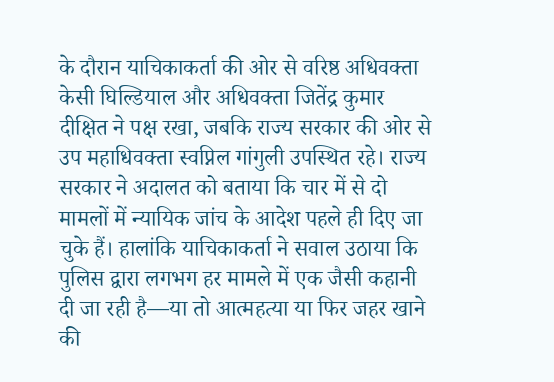के दौरान याचिकाकर्ता की ओर से वरिष्ठ अधिवक्ता केसी घिल्डियाल और अधिवक्ता जितेंद्र कुमार दीक्षित ने पक्ष रखा, जबकि राज्य सरकार की ओर से उप महाधिवक्ता स्वप्निल गांगुली उपस्थित रहे। राज्य सरकार ने अदालत को बताया कि चार में से दो मामलों में न्यायिक जांच के आदेश पहले ही दिए जा चुके हैं। हालांकि याचिकाकर्ता ने सवाल उठाया कि पुलिस द्वारा लगभग हर मामले में एक जैसी कहानी दी जा रही है—या तो आत्महत्या या फिर जहर खाने की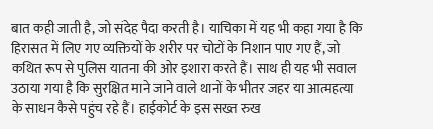बात कही जाती है, जो संदेह पैदा करती है। याचिका में यह भी कहा गया है कि हिरासत में लिए गए व्यक्तियों के शरीर पर चोटों के निशान पाए गए हैं, जो कथित रूप से पुलिस यातना की ओर इशारा करते हैं। साथ ही यह भी सवाल उठाया गया है कि सुरक्षित माने जाने वाले थानों के भीतर जहर या आत्महत्या के साधन कैसे पहुंच रहे हैं। हाईकोर्ट के इस सख्त रुख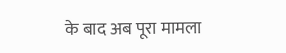के बाद अब पूरा मामला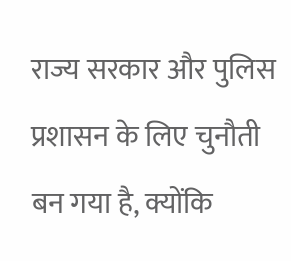राज्य सरकार और पुलिस प्रशासन के लिए चुनौती बन गया है, क्योंकि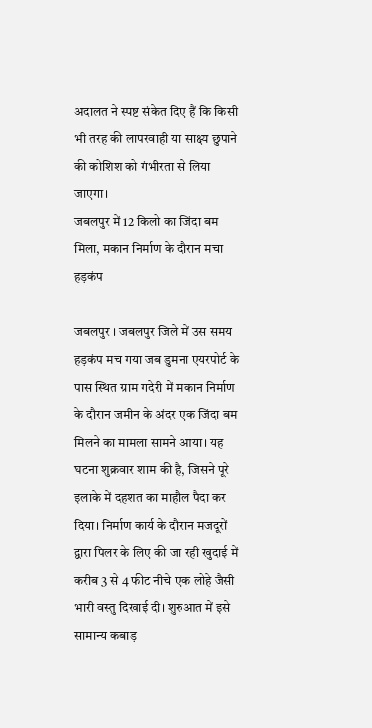अदालत ने स्पष्ट संकेत दिए हैं कि किसी भी तरह की लापरवाही या साक्ष्य छुपाने की कोशिश को गंभीरता से लिया जाएगा।
जबलपुर में 12 किलो का जिंदा बम मिला, मकान निर्माण के दौरान मचा हड़कंप

जबलपुर । जबलपुर जिले में उस समय हड़कंप मच गया जब डुमना एयरपोर्ट के पास स्थित ग्राम गदेरी में मकान निर्माण के दौरान जमीन के अंदर एक जिंदा बम मिलने का मामला सामने आया। यह घटना शुक्रवार शाम की है, जिसने पूरे इलाके में दहशत का माहौल पैदा कर दिया। निर्माण कार्य के दौरान मजदूरों द्वारा पिलर के लिए की जा रही खुदाई में करीब 3 से 4 फीट नीचे एक लोहे जैसी भारी वस्तु दिखाई दी। शुरुआत में इसे सामान्य कबाड़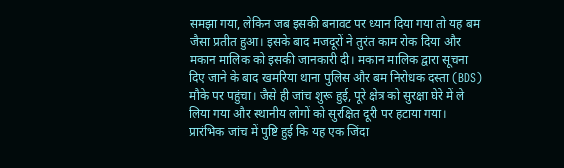समझा गया, लेकिन जब इसकी बनावट पर ध्यान दिया गया तो यह बम जैसा प्रतीत हुआ। इसके बाद मजदूरों ने तुरंत काम रोक दिया और मकान मालिक को इसकी जानकारी दी। मकान मालिक द्वारा सूचना दिए जाने के बाद खमरिया थाना पुलिस और बम निरोधक दस्ता (BDS) मौके पर पहुंचा। जैसे ही जांच शुरू हुई, पूरे क्षेत्र को सुरक्षा घेरे में ले लिया गया और स्थानीय लोगों को सुरक्षित दूरी पर हटाया गया। प्रारंभिक जांच में पुष्टि हुई कि यह एक जिंदा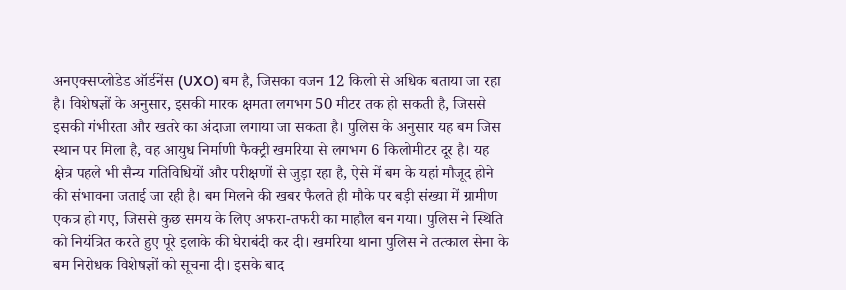अनएक्सप्लोडेड ऑर्डनेंस (UXO) बम है, जिसका वजन 12 किलो से अधिक बताया जा रहा है। विशेषज्ञों के अनुसार, इसकी मारक क्षमता लगभग 50 मीटर तक हो सकती है, जिससे इसकी गंभीरता और खतरे का अंदाजा लगाया जा सकता है। पुलिस के अनुसार यह बम जिस स्थान पर मिला है, वह आयुध निर्माणी फैक्ट्री खमरिया से लगभग 6 किलोमीटर दूर है। यह क्षेत्र पहले भी सैन्य गतिविधियों और परीक्षणों से जुड़ा रहा है, ऐसे में बम के यहां मौजूद होने की संभावना जताई जा रही है। बम मिलने की खबर फैलते ही मौके पर बड़ी संख्या में ग्रामीण एकत्र हो गए, जिससे कुछ समय के लिए अफरा-तफरी का माहौल बन गया। पुलिस ने स्थिति को नियंत्रित करते हुए पूरे इलाके की घेराबंदी कर दी। खमरिया थाना पुलिस ने तत्काल सेना के बम निरोधक विशेषज्ञों को सूचना दी। इसके बाद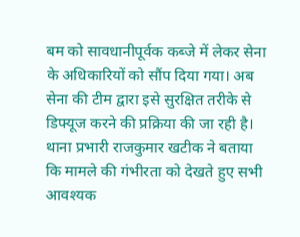बम को सावधानीपूर्वक कब्जे में लेकर सेना के अधिकारियों को सौंप दिया गया। अब सेना की टीम द्वारा इसे सुरक्षित तरीके से डिफ्यूज करने की प्रक्रिया की जा रही है। थाना प्रभारी राजकुमार खटीक ने बताया कि मामले की गंभीरता को देखते हुए सभी आवश्यक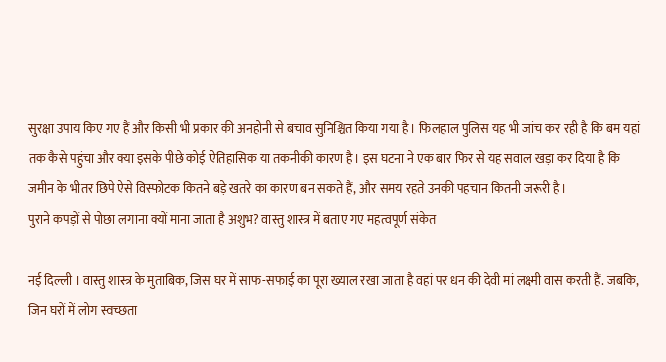सुरक्षा उपाय किए गए हैं और किसी भी प्रकार की अनहोनी से बचाव सुनिश्चित किया गया है। फिलहाल पुलिस यह भी जांच कर रही है कि बम यहां तक कैसे पहुंचा और क्या इसके पीछे कोई ऐतिहासिक या तकनीकी कारण है। इस घटना ने एक बार फिर से यह सवाल खड़ा कर दिया है कि जमीन के भीतर छिपे ऐसे विस्फोटक कितने बड़े खतरे का कारण बन सकते हैं, और समय रहते उनकी पहचान कितनी जरूरी है।
पुराने कपड़ों से पोछा लगाना क्यों माना जाता है अशुभ? वास्तु शास्त्र में बताए गए महत्वपूर्ण संकेत

नई दिल्ली । वास्तु शास्त्र के मुताबिक, जिस घर में साफ-सफाई का पूरा ख्याल रखा जाता है वहां पर धन की देवी मां लक्ष्मी वास करती हैं. जबकि, जिन घरों में लोग स्वच्छता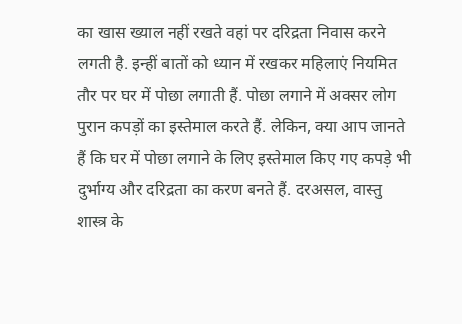का खास ख्याल नहीं रखते वहां पर दरिद्रता निवास करने लगती है. इन्हीं बातों को ध्यान में रखकर महिलाएं नियमित तौर पर घर में पोछा लगाती हैं. पोछा लगाने में अक्सर लोग पुरान कपड़ों का इस्तेमाल करते हैं. लेकिन, क्या आप जानते हैं कि घर में पोछा लगाने के लिए इस्तेमाल किए गए कपड़े भी दुर्भाग्य और दरिद्रता का करण बनते हैं. दरअसल, वास्तु शास्त्र के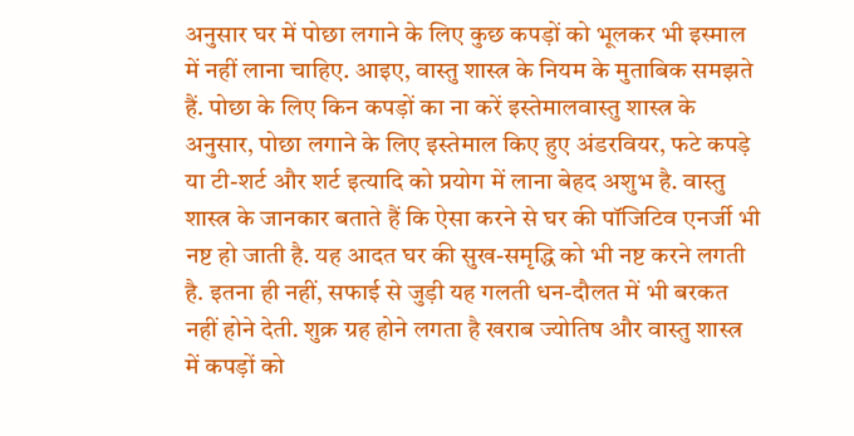अनुसार घर में पोछा लगाने के लिए कुछ कपड़ों को भूलकर भी इस्माल में नहीं लाना चाहिए. आइए, वास्तु शास्त्र के नियम के मुताबिक समझते हैं. पोछा के लिए किन कपड़ों का ना करें इस्तेमालवास्तु शास्त्र के अनुसार, पोछा लगाने के लिए इस्तेमाल किए हुए अंडरवियर, फटे कपड़े या टी-शर्ट और शर्ट इत्यादि को प्रयोग में लाना बेहद अशुभ है. वास्तु शास्त्र के जानकार बताते हैं कि ऐसा करने से घर की पॉजिटिव एनर्जी भी नष्ट हो जाती है. यह आदत घर की सुख-समृद्धि को भी नष्ट करने लगती है. इतना ही नहीं, सफाई से जुड़ी यह गलती धन-दौलत में भी बरकत नहीं होने देती. शुक्र ग्रह होने लगता है खराब ज्योतिष और वास्तु शास्त्र में कपड़ों को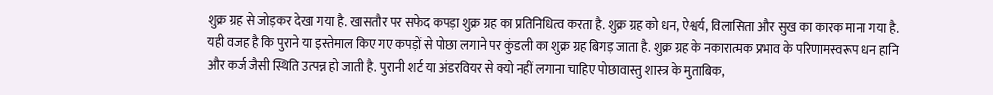शुक्र ग्रह से जोड़कर देखा गया है. खासतौर पर सफेद कपड़ा शुक्र ग्रह का प्रतिनिधित्व करता है. शुक्र ग्रह को धन, ऐश्वर्य, विलासिता और सुख का कारक माना गया है. यही वजह है कि पुराने या इस्तेमाल किए गए कपड़ों से पोछा लगाने पर कुंडली का शुक्र ग्रह बिगड़ जाता है. शुक्र ग्रह के नकारात्मक प्रभाव के परिणामस्वरूप धन हानि और कर्ज जैसी स्थिति उत्पन्न हो जाती है. पुरानी शर्ट या अंडरवियर से क्यो नहीं लगाना चाहिए पोछावास्तु शास्त्र के मुताबिक,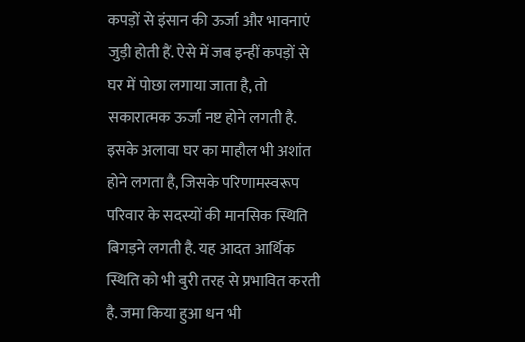कपड़ों से इंसान की ऊर्जा और भावनाएं जुड़ी होती हैं. ऐसे में जब इन्हीं कपड़ों से घर में पोछा लगाया जाता है, तो सकारात्मक ऊर्जा नष्ट होने लगती है. इसके अलावा घर का माहौल भी अशांत होने लगता है, जिसके परिणामस्वरूप परिवार के सदस्यों की मानसिक स्थिति बिगड़ने लगती है. यह आदत आर्थिक स्थिति को भी बुरी तरह से प्रभावित करती है. जमा किया हुआ धन भी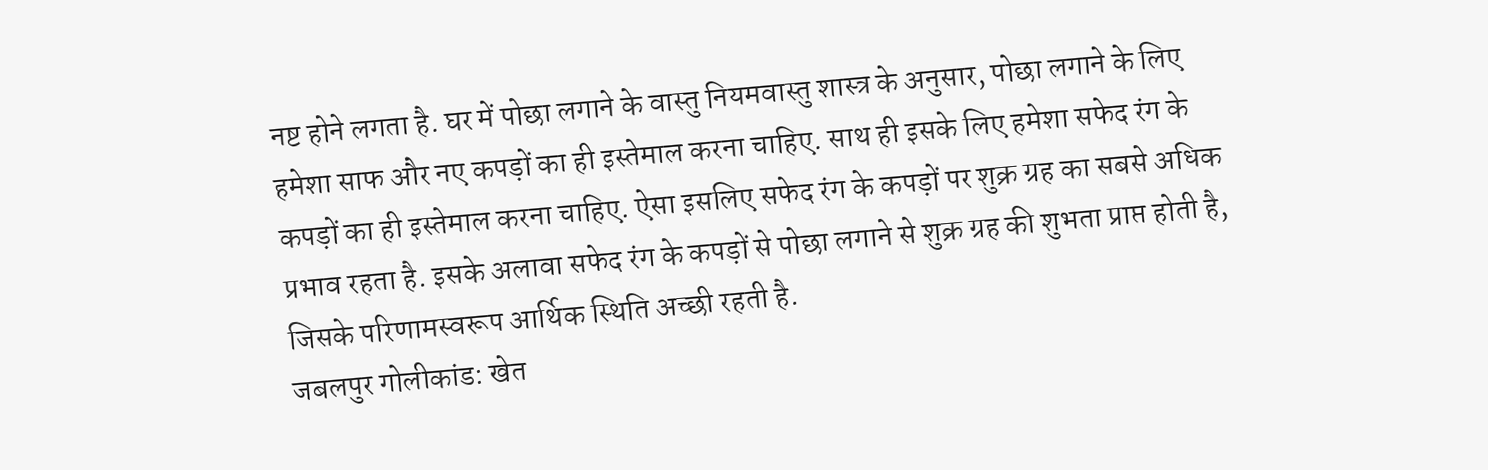नष्ट होने लगता है. घर में पोछा लगाने के वास्तु नियमवास्तु शास्त्र के अनुसार, पोछा लगाने के लिए हमेशा साफ और नए कपड़ों का ही इस्तेमाल करना चाहिए. साथ ही इसके लिए हमेशा सफेद रंग के कपड़ों का ही इस्तेमाल करना चाहिए. ऐसा इसलिए सफेद रंग के कपड़ों पर शुक्र ग्रह का सबसे अधिक प्रभाव रहता है. इसके अलावा सफेद रंग के कपड़ों से पोछा लगाने से शुक्र ग्रह की शुभता प्राप्त होती है, जिसके परिणामस्वरूप आर्थिक स्थिति अच्छी रहती है.
जबलपुर गोलीकांड: खेत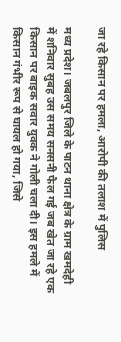जा रहे किसान पर हमला, आरोपी की तलाश में पुलिस

मध्य प्रदेश। जबलपुर जिले के पाटन थाना क्षेत्र के ग्राम खमदेही में शनिवार सुबह उस समय सनसनी फैल गई जब खेत जा रहे एक किसान पर बाइक सवार युवक ने गोली चला दी। इस हमले में किसान गंभीर रूप से घायल हो गया, जिसे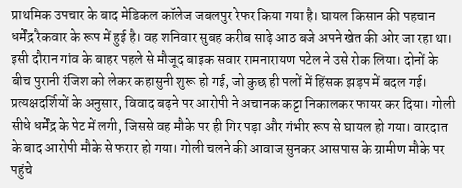प्राथमिक उपचार के बाद मेडिकल कॉलेज जबलपुर रेफर किया गया है। घायल किसान की पहचान धर्मेंद्र रैकवार के रूप में हुई है। वह शनिवार सुबह करीब साढ़े आठ बजे अपने खेत की ओर जा रहा था। इसी दौरान गांव के बाहर पहले से मौजूद बाइक सवार रामनारायण पटेल ने उसे रोक लिया। दोनों के बीच पुरानी रंजिश को लेकर कहासुनी शुरू हो गई, जो कुछ ही पलों में हिंसक झड़प में बदल गई। प्रत्यक्षदर्शियों के अनुसार, विवाद बढ़ने पर आरोपी ने अचानक कट्टा निकालकर फायर कर दिया। गोली सीधे धर्मेंद्र के पेट में लगी, जिससे वह मौके पर ही गिर पड़ा और गंभीर रूप से घायल हो गया। वारदात के बाद आरोपी मौके से फरार हो गया। गोली चलने की आवाज सुनकर आसपास के ग्रामीण मौके पर पहुंचे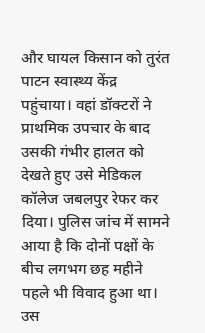और घायल किसान को तुरंत पाटन स्वास्थ्य केंद्र पहुंचाया। वहां डॉक्टरों ने प्राथमिक उपचार के बाद उसकी गंभीर हालत को देखते हुए उसे मेडिकल कॉलेज जबलपुर रेफर कर दिया। पुलिस जांच में सामने आया है कि दोनों पक्षों के बीच लगभग छह महीने पहले भी विवाद हुआ था। उस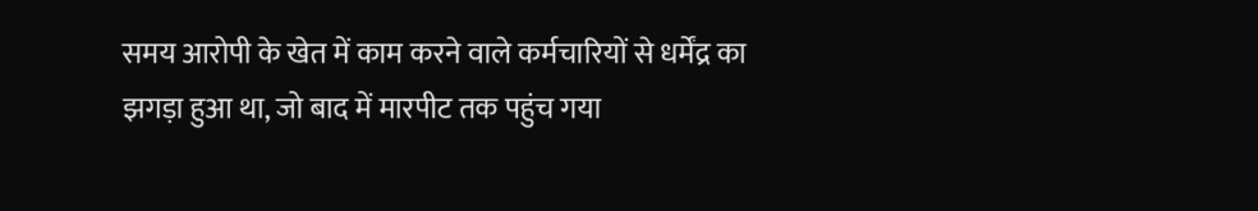समय आरोपी के खेत में काम करने वाले कर्मचारियों से धर्मेंद्र का झगड़ा हुआ था, जो बाद में मारपीट तक पहुंच गया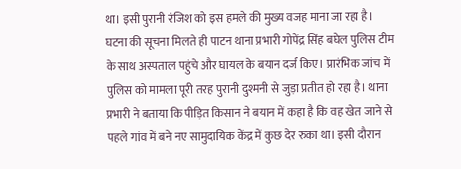था। इसी पुरानी रंजिश को इस हमले की मुख्य वजह माना जा रहा है। घटना की सूचना मिलते ही पाटन थाना प्रभारी गोपेंद्र सिंह बघेल पुलिस टीम के साथ अस्पताल पहुंचे और घायल के बयान दर्ज किए। प्रारंभिक जांच में पुलिस को मामला पूरी तरह पुरानी दुश्मनी से जुड़ा प्रतीत हो रहा है। थाना प्रभारी ने बताया कि पीड़ित किसान ने बयान में कहा है कि वह खेत जाने से पहले गांव में बने नए सामुदायिक केंद्र में कुछ देर रुका था। इसी दौरान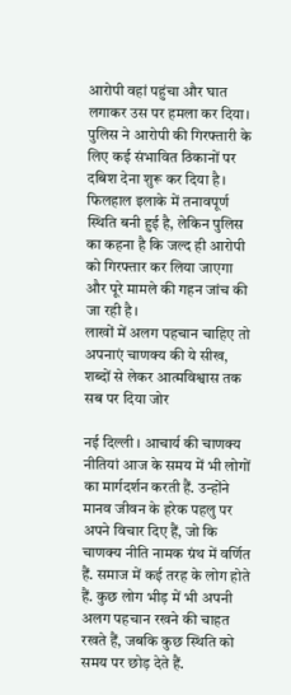आरोपी वहां पहुंचा और घात लगाकर उस पर हमला कर दिया। पुलिस ने आरोपी की गिरफ्तारी के लिए कई संभावित ठिकानों पर दबिश देना शुरू कर दिया है। फिलहाल इलाके में तनावपूर्ण स्थिति बनी हुई है, लेकिन पुलिस का कहना है कि जल्द ही आरोपी को गिरफ्तार कर लिया जाएगा और पूरे मामले की गहन जांच की जा रही है।
लाखों में अलग पहचान चाहिए तो अपनाएं चाणक्य की ये सीख, शब्दों से लेकर आत्मविश्वास तक सब पर दिया जोर

नई दिल्ली । आचार्य की चाणक्य नीतियां आज के समय में भी लोगों का मार्गदर्शन करती हैं. उन्होंने मानव जीवन के हरेक पहलु पर अपने विचार दिए हैं, जो कि चाणक्य नीति नामक ग्रंथ में वर्णित हैं. समाज में कई तरह के लोग होते हैं. कुछ लोग भीड़ में भी अपनी अलग पहचान रखने की चाहत रखते हैं, जबकि कुछ स्थिति को समय पर छोड़ देते हैं.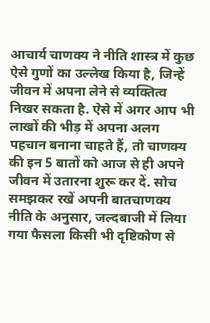आचार्य चाणक्य ने नीति शास्त्र में कुछ ऐसे गुणों का उल्लेख किया है, जिन्हें जीवन में अपना लेने से व्यक्तित्व निखर सकता है. ऐसे में अगर आप भी लाखों की भीड़ में अपना अलग पहचान बनाना चाहते हैं, तो चाणक्य की इन 5 बातों को आज से ही अपने जीवन में उतारना शुरू कर दें. सोच समझकर रखें अपनी बातचाणक्य नीति के अनुसार, जल्दबाजी में लिया गया फैसला किसी भी दृष्टिकोण से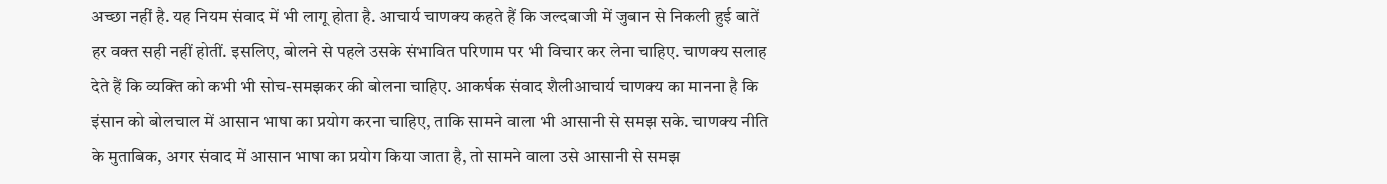अच्छा नहीं है. यह नियम संवाद में भी लागू होता है. आचार्य चाणक्य कहते हैं कि जल्दबाजी में जुबान से निकली हुई बातें हर वक्त सही नहीं होतीं. इसलिए, बोलने से पहले उसके संभावित परिणाम पर भी विचार कर लेना चाहिए. चाणक्य सलाह देते हैं कि व्यक्ति को कभी भी सोच-समझकर की बोलना चाहिए. आकर्षक संवाद शैलीआचार्य चाणक्य का मानना है कि इंसान को बोलचाल में आसान भाषा का प्रयोग करना चाहिए, ताकि सामने वाला भी आसानी से समझ सके. चाणक्य नीति के मुताबिक, अगर संवाद में आसान भाषा का प्रयोग किया जाता है, तो सामने वाला उसे आसानी से समझ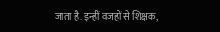जाता है. इन्हीं वजहों से शिक्षक,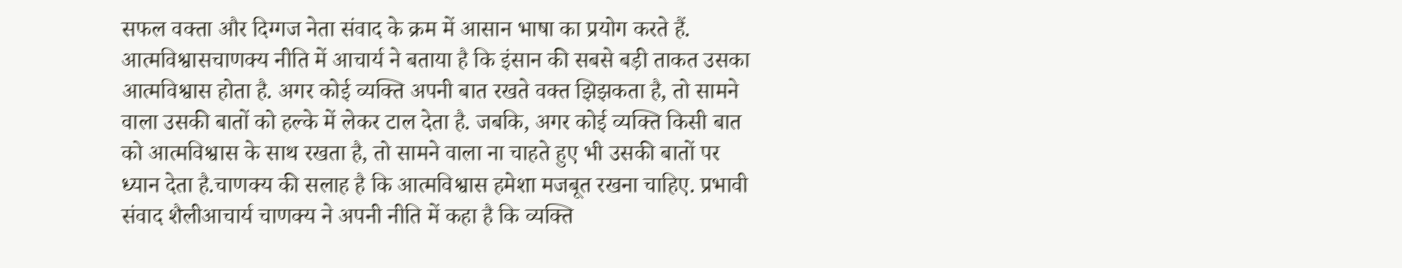सफल वक्ता और दिग्गज नेता संवाद के क्रम में आसान भाषा का प्रयोग करते हैं. आत्मविश्वासचाणक्य नीति में आचार्य ने बताया है कि इंसान की सबसे बड़ी ताकत उसका आत्मविश्वास होता है. अगर कोई व्यक्ति अपनी बात रखते वक्त झिझकता है, तो सामने वाला उसकी बातों को हल्के में लेकर टाल देता है. जबकि, अगर कोई व्यक्ति किसी बात को आत्मविश्वास के साथ रखता है, तो सामने वाला ना चाहते हुए भी उसकी बातों पर ध्यान देता है.चाणक्य की सलाह है कि आत्मविश्वास हमेशा मजबूत रखना चाहिए. प्रभावी संवाद शैलीआचार्य चाणक्य ने अपनी नीति में कहा है कि व्यक्ति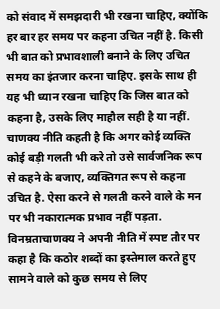को संवाद में समझदारी भी रखना चाहिए, क्योंकि हर बार हर समय पर कहना उचित नहीं है. किसी भी बात को प्रभावशाली बनाने के लिए उचित समय का इंतजार करना चाहिए. इसके साथ ही यह भी ध्यान रखना चाहिए कि जिस बात को कहना है, उसके लिए माहौल सही है या नहीं. चाणक्य नीति कहती है कि अगर कोई व्यक्ति कोई बड़ी गलती भी करे तो उसे सार्वजनिक रूप से कहने के बजाए, व्यक्तिगत रूप से कहना उचित है. ऐसा करने से गलती करने वाले के मन पर भी नकारात्मक प्रभाव नहीं पड़ता. विनम्रताचाणक्य ने अपनी नीति में स्पष्ट तौर पर कहा है कि कठोर शब्दों का इस्तेमाल करते हुए सामने वाले को कुछ समय से लिए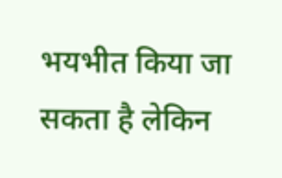भयभीत किया जा सकता है लेकिन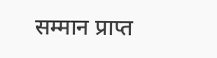सम्मान प्राप्त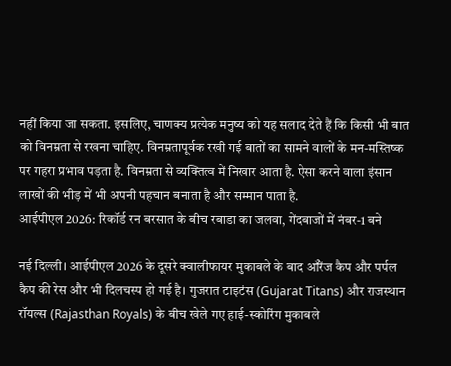नहीं किया जा सकता. इसलिए, चाणक्य प्रत्येक मनुष्य को यह सलाद देते हैं कि किसी भी बात को विनम्रता से रखना चाहिए. विनम्रतापूर्वक रखी गई बातों का सामने वालों के मन-मस्तिष्क पर गहरा प्रभाव पड़ता है. विनम्रता से व्यक्तित्व में निखार आता है. ऐसा करने वाला इंसान लाखों की भीड़ में भी अपनी पहचान बनाता है और सम्मान पाता है.
आईपीएल 2026: रिकॉर्ड रन बरसात के बीच रबाडा का जलवा, गेंदबाजों में नंबर-1 बने

नई दिल्ली। आईपीएल 2026 के दूसरे क्वालीफायर मुकाबले के बाद ऑरेंज कैप और पर्पल कैप की रेस और भी दिलचस्प हो गई है। गुजरात टाइटंस (Gujarat Titans) और राजस्थान रॉयल्स (Rajasthan Royals) के बीच खेले गए हाई-स्कोरिंग मुकाबले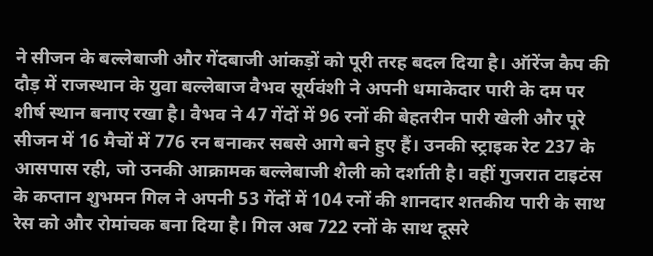ने सीजन के बल्लेबाजी और गेंदबाजी आंकड़ों को पूरी तरह बदल दिया है। ऑरेंज कैप की दौड़ में राजस्थान के युवा बल्लेबाज वैभव सूर्यवंशी ने अपनी धमाकेदार पारी के दम पर शीर्ष स्थान बनाए रखा है। वैभव ने 47 गेंदों में 96 रनों की बेहतरीन पारी खेली और पूरे सीजन में 16 मैचों में 776 रन बनाकर सबसे आगे बने हुए हैं। उनकी स्ट्राइक रेट 237 के आसपास रही, जो उनकी आक्रामक बल्लेबाजी शैली को दर्शाती है। वहीं गुजरात टाइटंस के कप्तान शुभमन गिल ने अपनी 53 गेंदों में 104 रनों की शानदार शतकीय पारी के साथ रेस को और रोमांचक बना दिया है। गिल अब 722 रनों के साथ दूसरे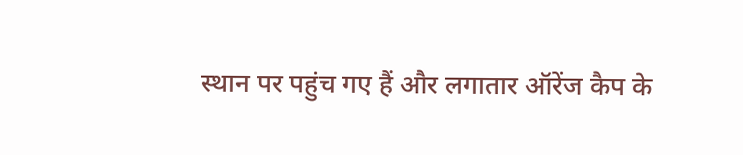स्थान पर पहुंच गए हैं और लगातार ऑरेंज कैप के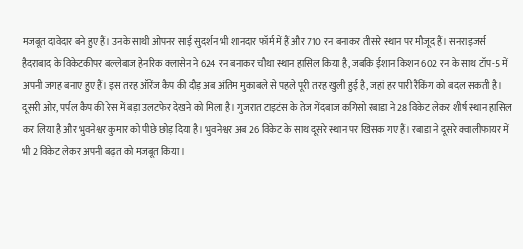मजबूत दावेदार बने हुए हैं। उनके साथी ओपनर साई सुदर्शन भी शानदार फॉर्म में हैं और 710 रन बनाकर तीसरे स्थान पर मौजूद हैं। सनराइजर्स हैदराबाद के विकेटकीपर बल्लेबाज हेनरिक क्लासेन ने 624 रन बनाकर चौथा स्थान हासिल किया है, जबकि ईशान किशन 602 रन के साथ टॉप-5 में अपनी जगह बनाए हुए हैं। इस तरह ऑरेंज कैप की दौड़ अब अंतिम मुकाबले से पहले पूरी तरह खुली हुई है, जहां हर पारी रैंकिंग को बदल सकती है। दूसरी ओर, पर्पल कैप की रेस में बड़ा उलटफेर देखने को मिला है। गुजरात टाइटंस के तेज गेंदबाज कगिसो रबाडा ने 28 विकेट लेकर शीर्ष स्थान हासिल कर लिया है और भुवनेश्वर कुमार को पीछे छोड़ दिया है। भुवनेश्वर अब 26 विकेट के साथ दूसरे स्थान पर खिसक गए हैं। रबाडा ने दूसरे क्वालीफायर में भी 2 विकेट लेकर अपनी बढ़त को मजबूत किया।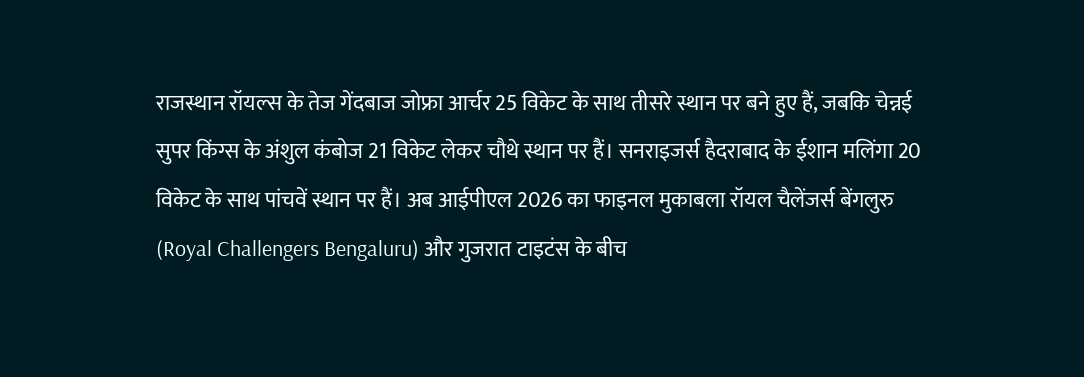राजस्थान रॉयल्स के तेज गेंदबाज जोफ्रा आर्चर 25 विकेट के साथ तीसरे स्थान पर बने हुए हैं, जबकि चेन्नई सुपर किंग्स के अंशुल कंबोज 21 विकेट लेकर चौथे स्थान पर हैं। सनराइजर्स हैदराबाद के ईशान मलिंगा 20 विकेट के साथ पांचवें स्थान पर हैं। अब आईपीएल 2026 का फाइनल मुकाबला रॉयल चैलेंजर्स बेंगलुरु (Royal Challengers Bengaluru) और गुजरात टाइटंस के बीच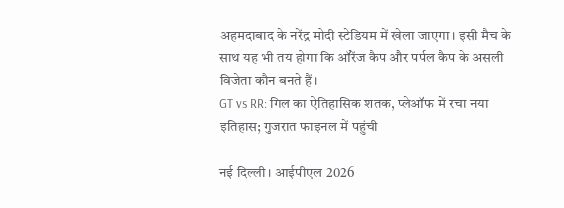अहमदाबाद के नरेंद्र मोदी स्टेडियम में खेला जाएगा। इसी मैच के साथ यह भी तय होगा कि ऑरेंज कैप और पर्पल कैप के असली विजेता कौन बनते हैं।
GT vs RR: गिल का ऐतिहासिक शतक, प्लेऑफ में रचा नया इतिहास; गुजरात फाइनल में पहुंची

नई दिल्ली। आईपीएल 2026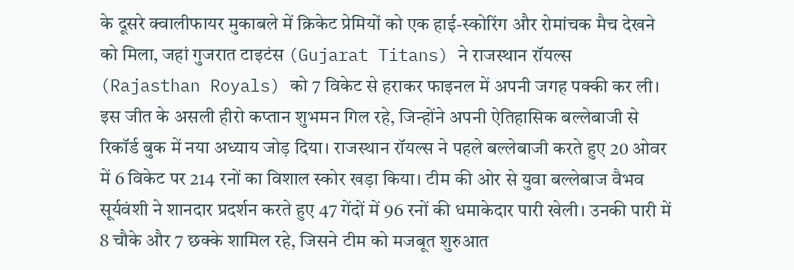के दूसरे क्वालीफायर मुकाबले में क्रिकेट प्रेमियों को एक हाई-स्कोरिंग और रोमांचक मैच देखने को मिला, जहां गुजरात टाइटंस (Gujarat Titans) ने राजस्थान रॉयल्स (Rajasthan Royals) को 7 विकेट से हराकर फाइनल में अपनी जगह पक्की कर ली। इस जीत के असली हीरो कप्तान शुभमन गिल रहे, जिन्होंने अपनी ऐतिहासिक बल्लेबाजी से रिकॉर्ड बुक में नया अध्याय जोड़ दिया। राजस्थान रॉयल्स ने पहले बल्लेबाजी करते हुए 20 ओवर में 6 विकेट पर 214 रनों का विशाल स्कोर खड़ा किया। टीम की ओर से युवा बल्लेबाज वैभव सूर्यवंशी ने शानदार प्रदर्शन करते हुए 47 गेंदों में 96 रनों की धमाकेदार पारी खेली। उनकी पारी में 8 चौके और 7 छक्के शामिल रहे, जिसने टीम को मजबूत शुरुआत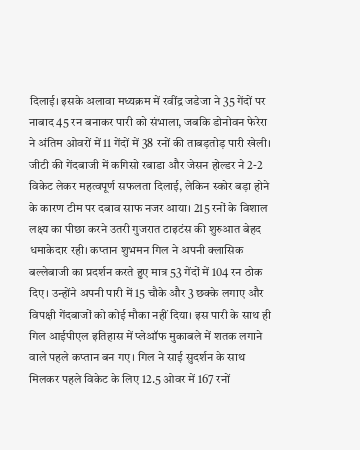दिलाई। इसके अलावा मध्यक्रम में रवींद्र जडेजा ने 35 गेंदों पर नाबाद 45 रन बनाकर पारी को संभाला, जबकि डोनोवन फेरेरा ने अंतिम ओवरों में 11 गेंदों में 38 रनों की ताबड़तोड़ पारी खेली। जीटी की गेंदबाजी में कगिसो रबाडा और जेसन होल्डर ने 2-2 विकेट लेकर महत्वपूर्ण सफलता दिलाई, लेकिन स्कोर बड़ा होने के कारण टीम पर दबाव साफ नजर आया। 215 रनों के विशाल लक्ष्य का पीछा करने उतरी गुजरात टाइटंस की शुरुआत बेहद धमाकेदार रही। कप्तान शुभमन गिल ने अपनी क्लासिक बल्लेबाजी का प्रदर्शन करते हुए मात्र 53 गेंदों में 104 रन ठोक दिए। उन्होंने अपनी पारी में 15 चौके और 3 छक्के लगाए और विपक्षी गेंदबाजों को कोई मौका नहीं दिया। इस पारी के साथ ही गिल आईपीएल इतिहास में प्लेऑफ मुकाबले में शतक लगाने वाले पहले कप्तान बन गए। गिल ने साई सुदर्शन के साथ मिलकर पहले विकेट के लिए 12.5 ओवर में 167 रनों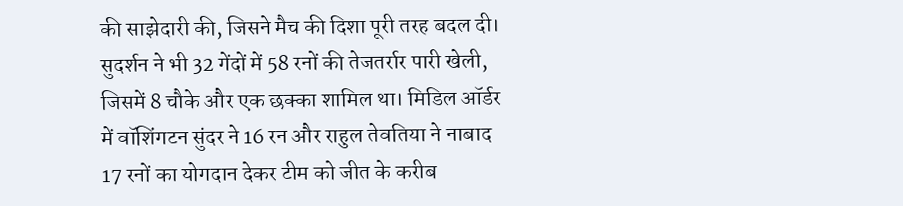की साझेदारी की, जिसने मैच की दिशा पूरी तरह बदल दी। सुदर्शन ने भी 32 गेंदों में 58 रनों की तेजतर्रार पारी खेली, जिसमें 8 चौके और एक छक्का शामिल था। मिडिल ऑर्डर में वॉशिंगटन सुंदर ने 16 रन और राहुल तेवतिया ने नाबाद 17 रनों का योगदान देकर टीम को जीत के करीब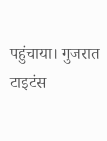पहुंचाया। गुजरात टाइटंस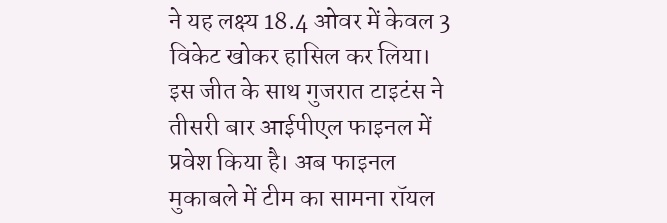ने यह लक्ष्य 18.4 ओवर में केवल 3 विकेट खोकर हासिल कर लिया। इस जीत के साथ गुजरात टाइटंस ने तीसरी बार आईपीएल फाइनल में प्रवेश किया है। अब फाइनल मुकाबले में टीम का सामना रॉयल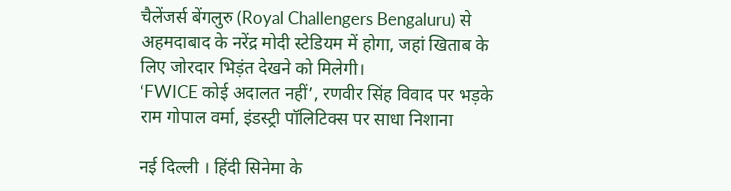चैलेंजर्स बेंगलुरु (Royal Challengers Bengaluru) से अहमदाबाद के नरेंद्र मोदी स्टेडियम में होगा, जहां खिताब के लिए जोरदार भिड़ंत देखने को मिलेगी।
‘FWICE कोई अदालत नहीं’, रणवीर सिंह विवाद पर भड़के राम गोपाल वर्मा, इंडस्ट्री पॉलिटिक्स पर साधा निशाना

नई दिल्ली । हिंदी सिनेमा के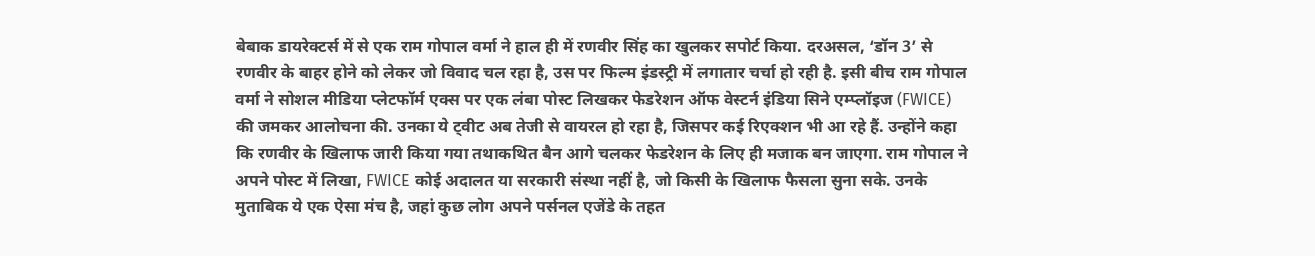बेबाक डायरेक्टर्स में से एक राम गोपाल वर्मा ने हाल ही में रणवीर सिंह का खुलकर सपोर्ट किया. दरअसल, ‘डॉन 3’ से रणवीर के बाहर होने को लेकर जो विवाद चल रहा है, उस पर फिल्म इंडस्ट्री में लगातार चर्चा हो रही है. इसी बीच राम गोपाल वर्मा ने सोशल मीडिया प्लेटफॉर्म एक्स पर एक लंबा पोस्ट लिखकर फेडरेशन ऑफ वेस्टर्न इंडिया सिने एम्प्लॉइज (FWICE) की जमकर आलोचना की. उनका ये ट्वीट अब तेजी से वायरल हो रहा है, जिसपर कई रिएक्शन भी आ रहे हैं. उन्होंने कहा कि रणवीर के खिलाफ जारी किया गया तथाकथित बैन आगे चलकर फेडरेशन के लिए ही मजाक बन जाएगा. राम गोपाल ने अपने पोस्ट में लिखा, FWICE कोई अदालत या सरकारी संस्था नहीं है, जो किसी के खिलाफ फैसला सुना सके. उनके मुताबिक ये एक ऐसा मंच है, जहां कुछ लोग अपने पर्सनल एजेंडे के तहत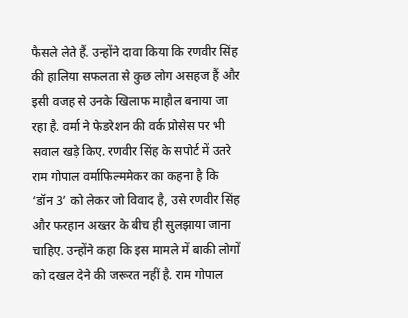फैसले लेते हैं. उन्होंने दावा किया कि रणवीर सिंह की हालिया सफलता से कुछ लोग असहज हैं और इसी वजह से उनके खिलाफ माहौल बनाया जा रहा है. वर्मा ने फेडरेशन की वर्क प्रोसेस पर भी सवाल खड़े किए. रणवीर सिंह के सपोर्ट में उतरे राम गोपाल वर्माफिल्ममेकर का कहना है कि ‘डॉन 3’ को लेकर जो विवाद है, उसे रणवीर सिंह और फरहान अख्तर के बीच ही सुलझाया जाना चाहिए. उन्होंने कहा कि इस मामले में बाकी लोगों को दखल देने की जरूरत नहीं है. राम गोपाल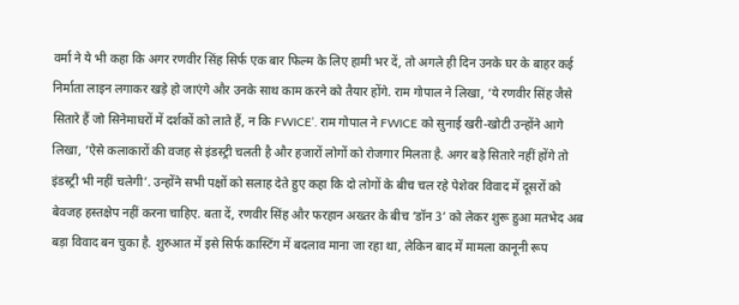वर्मा ने ये भी कहा कि अगर रणवीर सिंह सिर्फ एक बार फिल्म के लिए हामी भर दें, तो अगले ही दिन उनके घर के बाहर कई निर्माता लाइन लगाकर खड़े हो जाएंगे और उनके साथ काम करने को तैयार होंगे. राम गोपाल ने लिखा, ‘ये रणवीर सिंह जैसे सितारे हैं जो सिनेमाघरों में दर्शकों को लाते हैं, न कि FWICE’. राम गोपाल ने FWICE को सुनाई खरी-खोटी उन्होंने आगे लिखा, ‘ऐसे कलाकारों की वजह से इंडस्ट्री चलती है और हजारों लोगों को रोजगार मिलता है. अगर बड़े सितारे नहीं होंगे तो इंडस्ट्री भी नहीं चलेगी’. उन्होंने सभी पक्षों को सलाह देते हुए कहा कि दो लोगों के बीच चल रहे पेशेवर विवाद में दूसरों को बेवजह हस्तक्षेप नहीं करना चाहिए. बता दें, रणवीर सिंह और फरहान अख्तर के बीच ‘डॉन 3’ को लेकर शुरू हुआ मतभेद अब बड़ा विवाद बन चुका है. शुरुआत में इसे सिर्फ कास्टिंग में बदलाव माना जा रहा था, लेकिन बाद में मामला कानूनी रूप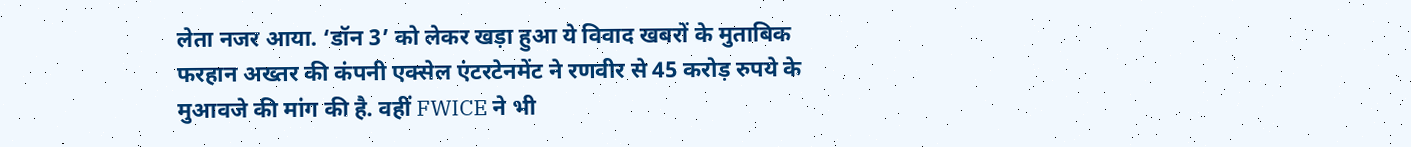लेता नजर आया. ‘डॉन 3’ को लेकर खड़ा हुआ ये विवाद खबरों के मुताबिक फरहान अख्तर की कंपनी एक्सेल एंटरटेनमेंट ने रणवीर से 45 करोड़ रुपये के मुआवजे की मांग की है. वहीं FWICE ने भी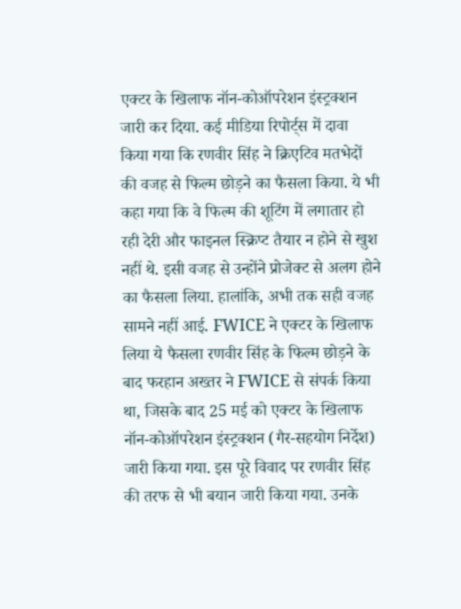एक्टर के खिलाफ नॉन-कोऑपरेशन इंस्ट्रक्शन जारी कर दिया. कई मीडिया रिपोर्ट्स में दावा किया गया कि रणवीर सिंह ने क्रिएटिव मतभेदों की वजह से फिल्म छोड़ने का फैसला किया. ये भी कहा गया कि वे फिल्म की शूटिंग में लगातार हो रही देरी और फाइनल स्क्रिप्ट तैयार न होने से खुश नहीं थे. इसी वजह से उन्होंने प्रोजेक्ट से अलग होने का फैसला लिया. हालांकि, अभी तक सही वजह सामने नहीं आई. FWICE ने एक्टर के खिलाफ लिया ये फैसला रणवीर सिंह के फिल्म छोड़ने के बाद फरहान अख्तर ने FWICE से संपर्क किया था, जिसके बाद 25 मई को एक्टर के खिलाफ नॉन-कोऑपरेशन इंस्ट्रक्शन (गैर-सहयोग निर्देश) जारी किया गया. इस पूरे विवाद पर रणवीर सिंह की तरफ से भी बयान जारी किया गया. उनके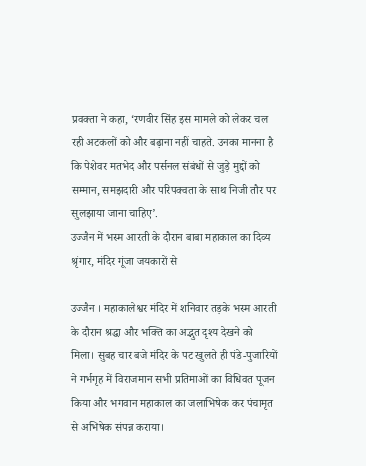प्रवक्ता ने कहा, ‘रणवीर सिंह इस मामले को लेकर चल रही अटकलों को और बढ़ाना नहीं चाहते. उनका मानना है कि पेशेवर मतभेद और पर्सनल संबंधों से जुड़े मुद्दों को सम्मान, समझदारी और परिपक्वता के साथ निजी तौर पर सुलझाया जाना चाहिए’.
उज्जैन में भस्म आरती के दौरान बाबा महाकाल का दिव्य श्रृंगार, मंदिर गूंजा जयकारों से

उज्जैन । महाकालेश्वर मंदिर में शनिवार तड़के भस्म आरती के दौरान श्रद्धा और भक्ति का अद्भुत दृश्य देखने को मिला। सुबह चार बजे मंदिर के पट खुलते ही पंडे-पुजारियों ने गर्भगृह में विराजमान सभी प्रतिमाओं का विधिवत पूजन किया और भगवान महाकाल का जलाभिषेक कर पंचामृत से अभिषेक संपन्न कराया।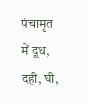पंचामृत में दूध, दही, घी,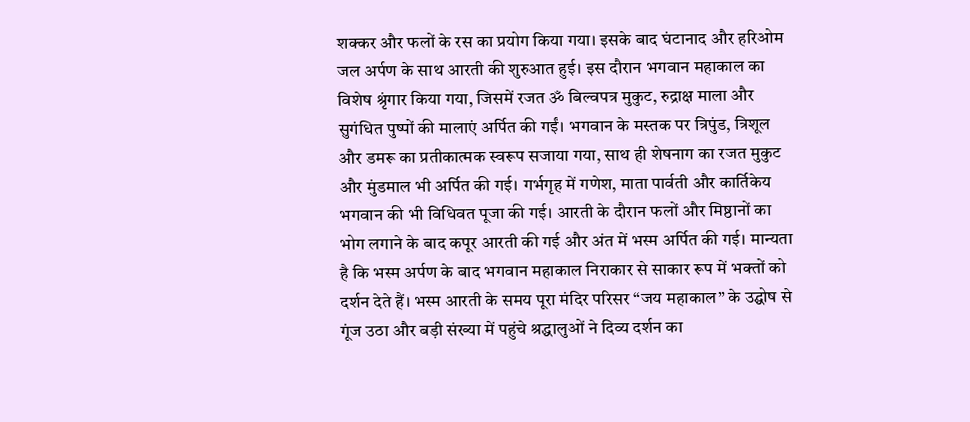शक्कर और फलों के रस का प्रयोग किया गया। इसके बाद घंटानाद और हरिओम जल अर्पण के साथ आरती की शुरुआत हुई। इस दौरान भगवान महाकाल का विशेष श्रृंगार किया गया, जिसमें रजत ॐ बिल्वपत्र मुकुट, रुद्राक्ष माला और सुगंधित पुष्पों की मालाएं अर्पित की गईं। भगवान के मस्तक पर त्रिपुंड, त्रिशूल और डमरू का प्रतीकात्मक स्वरूप सजाया गया, साथ ही शेषनाग का रजत मुकुट और मुंडमाल भी अर्पित की गई। गर्भगृह में गणेश, माता पार्वती और कार्तिकेय भगवान की भी विधिवत पूजा की गई। आरती के दौरान फलों और मिष्ठानों का भोग लगाने के बाद कपूर आरती की गई और अंत में भस्म अर्पित की गई। मान्यता है कि भस्म अर्पण के बाद भगवान महाकाल निराकार से साकार रूप में भक्तों को दर्शन देते हैं। भस्म आरती के समय पूरा मंदिर परिसर “जय महाकाल” के उद्घोष से गूंज उठा और बड़ी संख्या में पहुंचे श्रद्धालुओं ने दिव्य दर्शन का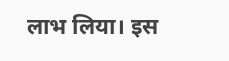लाभ लिया। इस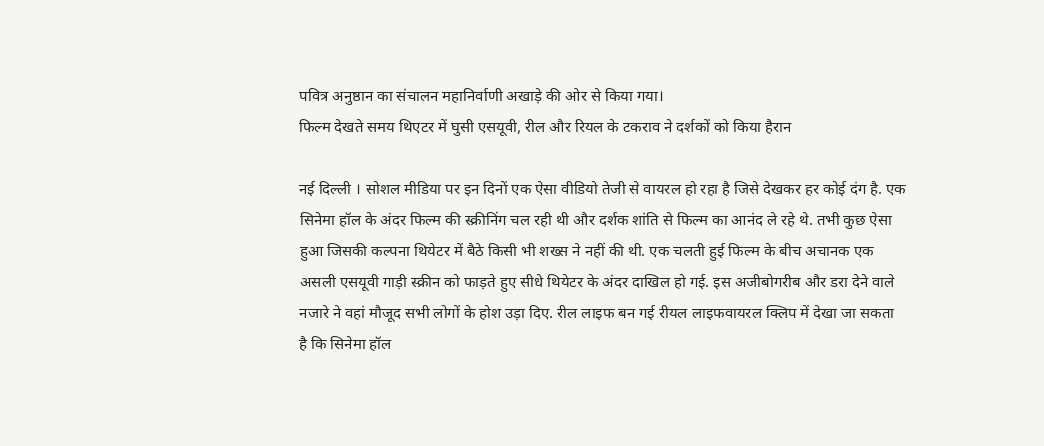पवित्र अनुष्ठान का संचालन महानिर्वाणी अखाड़े की ओर से किया गया।
फिल्म देखते समय थिएटर में घुसी एसयूवी, रील और रियल के टकराव ने दर्शकों को किया हैरान

नई दिल्ली । सोशल मीडिया पर इन दिनों एक ऐसा वीडियो तेजी से वायरल हो रहा है जिसे देखकर हर कोई दंग है. एक सिनेमा हॉल के अंदर फिल्म की स्क्रीनिंग चल रही थी और दर्शक शांति से फिल्म का आनंद ले रहे थे. तभी कुछ ऐसा हुआ जिसकी कल्पना थियेटर में बैठे किसी भी शख्स ने नहीं की थी. एक चलती हुई फिल्म के बीच अचानक एक असली एसयूवी गाड़ी स्क्रीन को फाड़ते हुए सीधे थियेटर के अंदर दाखिल हो गई. इस अजीबोगरीब और डरा देने वाले नजारे ने वहां मौजूद सभी लोगों के होश उड़ा दिए. रील लाइफ बन गई रीयल लाइफवायरल क्लिप में देखा जा सकता है कि सिनेमा हॉल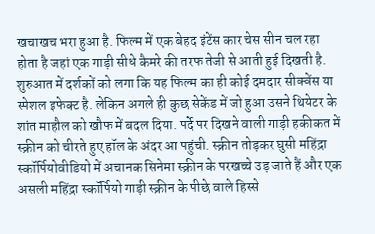खचाखच भरा हुआ है. फिल्म में एक बेहद इंटेंस कार चेस सीन चल रहा होता है जहां एक गाड़ी सीधे कैमरे की तरफ तेजी से आती हुई दिखती है. शुरुआत में दर्शकों को लगा कि यह फिल्म का ही कोई दमदार सीक्वेंस या स्पेशल इफेक्ट है. लेकिन अगले ही कुछ सेकेंड में जो हुआ उसने थियेटर के शांत माहौल को खौफ में बदल दिया. पर्दे पर दिखने वाली गाड़ी हकीकत में स्क्रीन को चीरते हुए हॉल के अंदर आ पहुंची. स्क्रीन तोड़कर घुसी महिंद्रा स्कॉर्पियोवीडियो में अचानक सिनेमा स्क्रीन के परखच्चे उड़ जाते हैं और एक असली महिंद्रा स्कॉर्पियो गाड़ी स्क्रीन के पीछे वाले हिस्से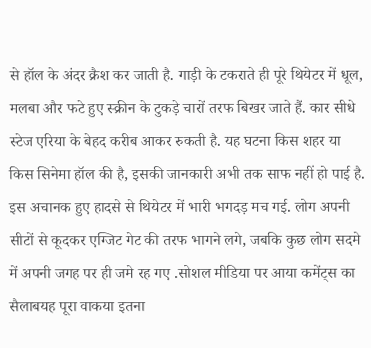से हॉल के अंदर क्रैश कर जाती है. गाड़ी के टकराते ही पूरे थियेटर में धूल, मलबा और फटे हुए स्क्रीन के टुकड़े चारों तरफ बिखर जाते हैं. कार सीधे स्टेज एरिया के बेहद करीब आकर रुकती है. यह घटना किस शहर या किस सिनेमा हॉल की है, इसकी जानकारी अभी तक साफ नहीं हो पाई है. इस अचानक हुए हादसे से थियेटर में भारी भगदड़ मच गई. लोग अपनी सीटों से कूदकर एग्जिट गेट की तरफ भागने लगे, जबकि कुछ लोग सदमे में अपनी जगह पर ही जमे रह गए .सोशल मीडिया पर आया कमेंट्स का सैलाबयह पूरा वाकया इतना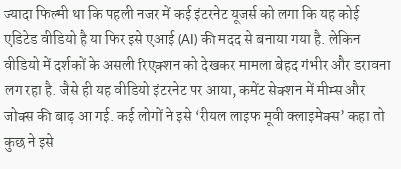ज्यादा फिल्मी था कि पहली नजर में कई इंटरनेट यूजर्स को लगा कि यह कोई एडिटेड वीडियो है या फिर इसे एआई (AI) की मदद से बनाया गया है. लेकिन वीडियो में दर्शकों के असली रिएक्शन को देखकर मामला बेहद गंभीर और डरावना लग रहा है. जैसे ही यह वीडियो इंटरनेट पर आया, कमेंट सेक्शन में मीम्स और जोक्स की बाढ़ आ गई. कई लोगों ने इसे ‘रीयल लाइफ मूवी क्लाइमेक्स’ कहा तो कुछ ने इसे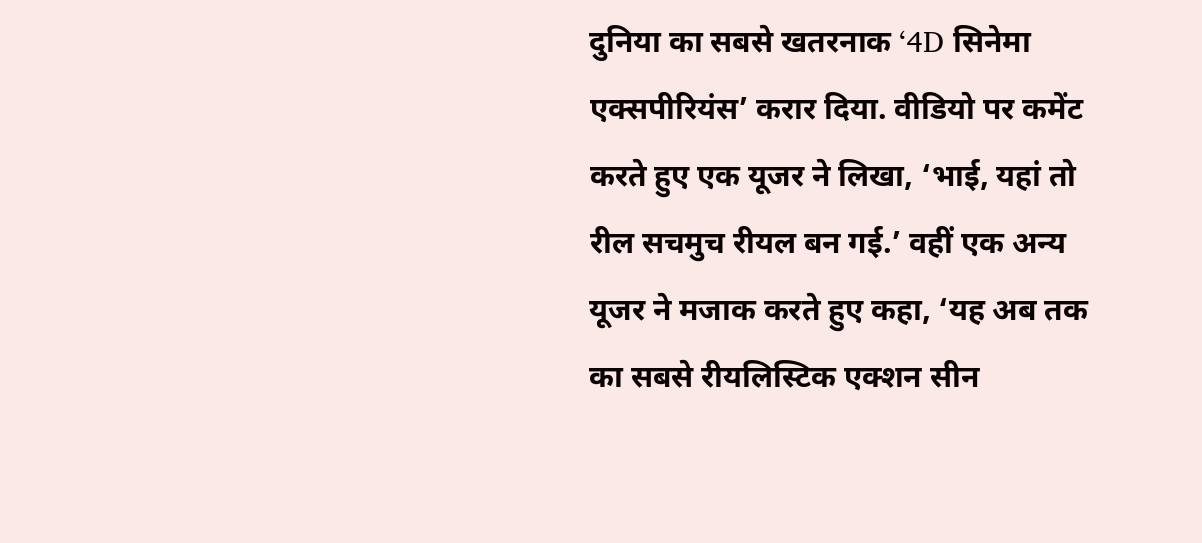दुनिया का सबसे खतरनाक ‘4D सिनेमा एक्सपीरियंस’ करार दिया. वीडियो पर कमेंट करते हुए एक यूजर ने लिखा, ‘भाई, यहां तो रील सचमुच रीयल बन गई.’ वहीं एक अन्य यूजर ने मजाक करते हुए कहा, ‘यह अब तक का सबसे रीयलिस्टिक एक्शन सीन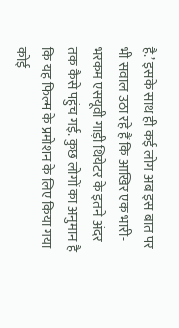है.’ इसके साथ ही कई लोग अब इस बात पर भी सवाल उठा रहे हैं कि आखिर एक भारी-भरकम एसयूवी गाड़ी थियेटर के इतने अंदर तक कैसे पहुंच गई. कुछ लोगों का अनुमान है कि यह फिल्म के प्रमोशन के लिए किया गया कोई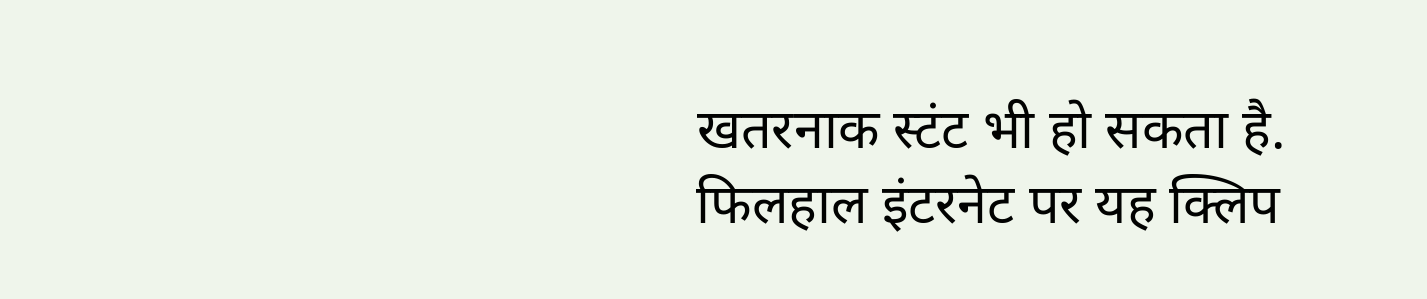खतरनाक स्टंट भी हो सकता है. फिलहाल इंटरनेट पर यह क्लिप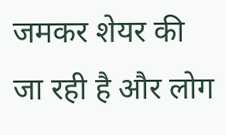जमकर शेयर की जा रही है और लोग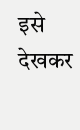इसे देखकर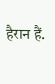हैरान हैं.